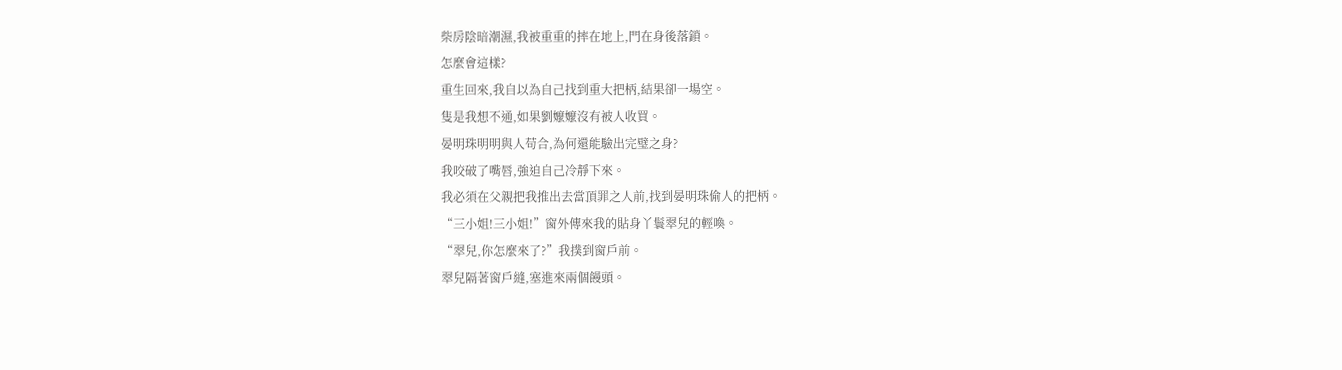柴房陰暗潮濕,我被重重的摔在地上,門在身後落鎖。
怎麼會這樣?
重生回來,我自以為自己找到重大把柄,結果卻一場空。
隻是我想不通,如果劉嬤嬤沒有被人收買。
晏明珠明明與人苟合,為何還能驗出完璧之身?
我咬破了嘴唇,強迫自己冷靜下來。
我必須在父親把我推出去當頂罪之人前,找到晏明珠偷人的把柄。
“三小姐!三小姐!”窗外傳來我的貼身丫鬟翠兒的輕喚。
“翠兒,你怎麼來了?”我撲到窗戶前。
翠兒隔著窗戶縫,塞進來兩個饅頭。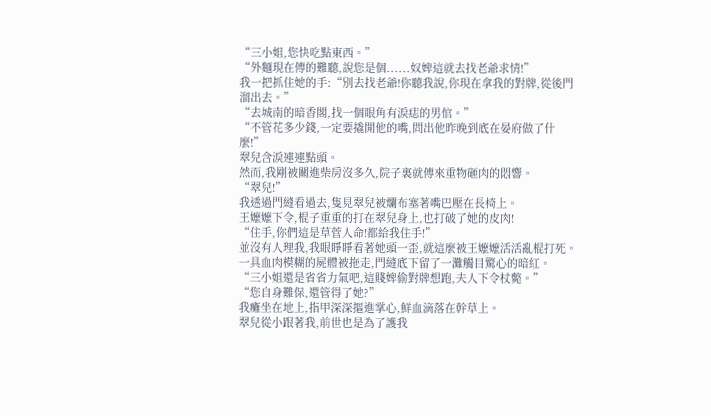“三小姐,您快吃點東西。”
“外麵現在傳的難聽,說您是個......奴婢這就去找老爺求情!”
我一把抓住她的手:“別去找老爺!你聽我說,你現在拿我的對牌,從後門溜出去。”
“去城南的暗香閣,找一個眼角有淚痣的男倌。”
“不管花多少錢,一定要撬開他的嘴,問出他昨晚到底在晏府做了什麼!”
翠兒含淚連連點頭。
然而,我剛被關進柴房沒多久,院子裏就傳來重物砸肉的悶響。
“翠兒!”
我透過門縫看過去,隻見翠兒被爛布塞著嘴巴壓在長椅上。
王嬤嬤下令,棍子重重的打在翠兒身上,也打破了她的皮肉!
“住手,你們這是草菅人命!都給我住手!”
並沒有人理我,我眼睜睜看著她頭一歪,就這麼被王嬤嬤活活亂棍打死。
一具血肉模糊的屍體被拖走,門縫底下留了一灘觸目驚心的暗紅。
“三小姐還是省省力氣吧,這賤婢偷對牌想跑,夫人下令杖斃。”
“您自身難保,還管得了她?”
我癱坐在地上,指甲深深摳進掌心,鮮血滴落在幹草上。
翠兒從小跟著我,前世也是為了護我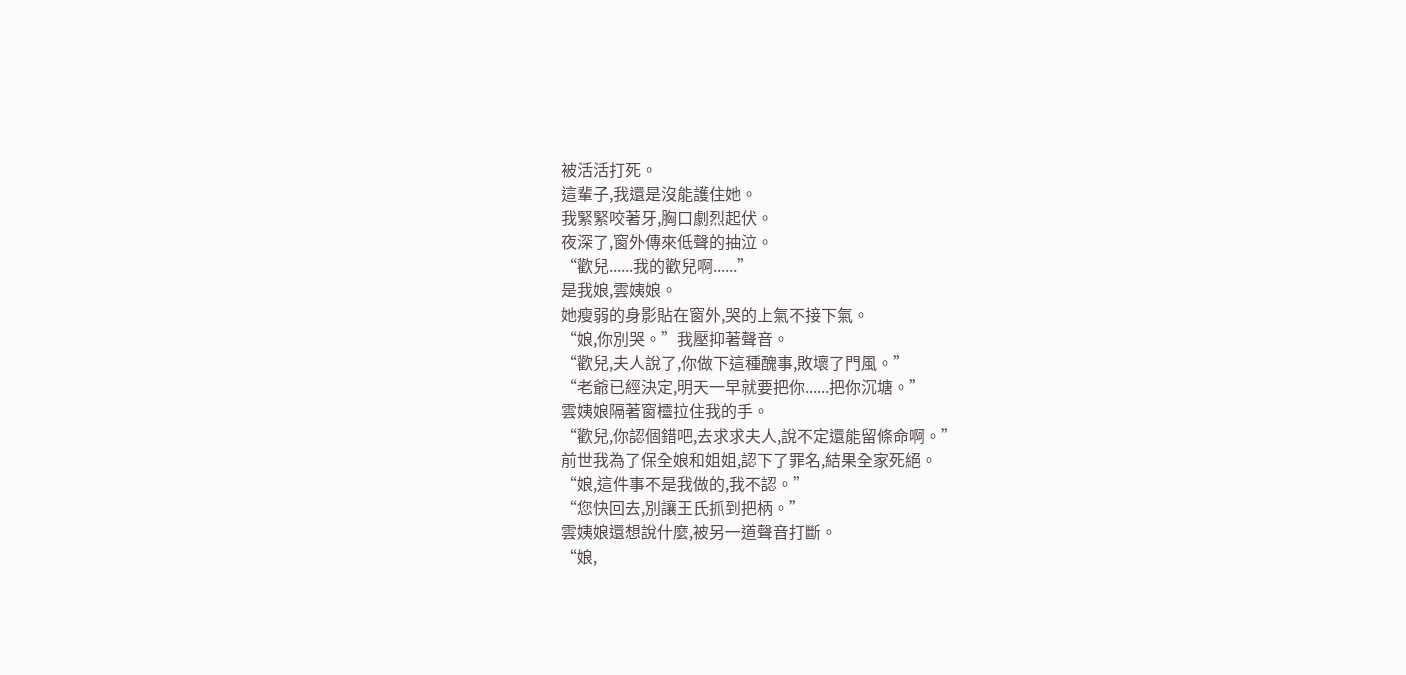被活活打死。
這輩子,我還是沒能護住她。
我緊緊咬著牙,胸口劇烈起伏。
夜深了,窗外傳來低聲的抽泣。
“歡兒......我的歡兒啊......”
是我娘,雲姨娘。
她瘦弱的身影貼在窗外,哭的上氣不接下氣。
“娘,你別哭。”我壓抑著聲音。
“歡兒,夫人說了,你做下這種醜事,敗壞了門風。”
“老爺已經決定,明天一早就要把你......把你沉塘。”
雲姨娘隔著窗欞拉住我的手。
“歡兒,你認個錯吧,去求求夫人,說不定還能留條命啊。”
前世我為了保全娘和姐姐,認下了罪名,結果全家死絕。
“娘,這件事不是我做的,我不認。”
“您快回去,別讓王氏抓到把柄。”
雲姨娘還想說什麼,被另一道聲音打斷。
“娘,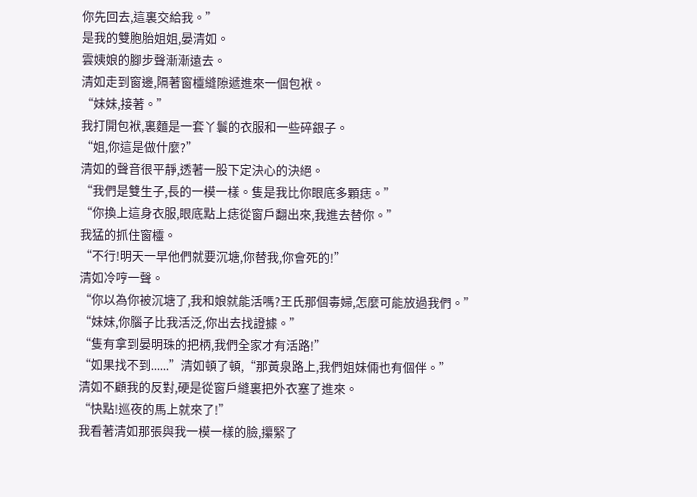你先回去,這裏交給我。”
是我的雙胞胎姐姐,晏清如。
雲姨娘的腳步聲漸漸遠去。
清如走到窗邊,隔著窗欞縫隙遞進來一個包袱。
“妹妹,接著。”
我打開包袱,裏麵是一套丫鬟的衣服和一些碎銀子。
“姐,你這是做什麼?”
清如的聲音很平靜,透著一股下定決心的決絕。
“我們是雙生子,長的一模一樣。隻是我比你眼底多顆痣。”
“你換上這身衣服,眼底點上痣從窗戶翻出來,我進去替你。”
我猛的抓住窗欞。
“不行!明天一早他們就要沉塘,你替我,你會死的!”
清如冷哼一聲。
“你以為你被沉塘了,我和娘就能活嗎?王氏那個毒婦,怎麼可能放過我們。”
“妹妹,你腦子比我活泛,你出去找證據。”
“隻有拿到晏明珠的把柄,我們全家才有活路!”
“如果找不到......”清如頓了頓,“那黃泉路上,我們姐妹倆也有個伴。”
清如不顧我的反對,硬是從窗戶縫裏把外衣塞了進來。
“快點!巡夜的馬上就來了!”
我看著清如那張與我一模一樣的臉,攥緊了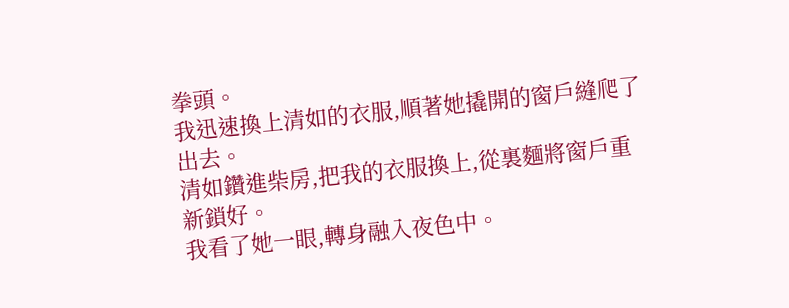拳頭。
我迅速換上清如的衣服,順著她撬開的窗戶縫爬了出去。
清如鑽進柴房,把我的衣服換上,從裏麵將窗戶重新鎖好。
我看了她一眼,轉身融入夜色中。